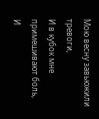Мою весну завьюжили тревоги,
И в кубок мне примешивают боль,
И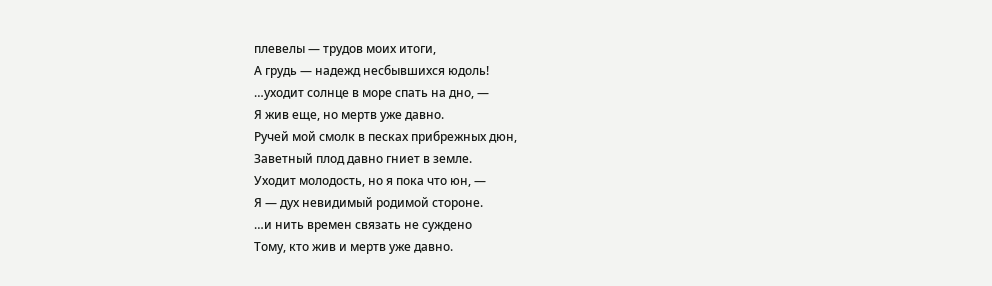плевелы — трудов моих итоги,
А грудь — надежд несбывшихся юдоль!
…уходит солнце в море спать на дно, —
Я жив еще, но мертв уже давно.
Ручей мой смолк в песках прибрежных дюн,
Заветный плод давно гниет в земле.
Уходит молодость, но я пока что юн, —
Я — дух невидимый родимой стороне.
…и нить времен связать не суждено
Тому, кто жив и мертв уже давно.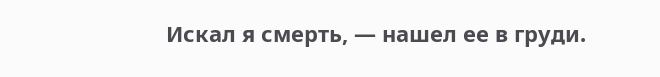Искал я смерть, — нашел ее в груди.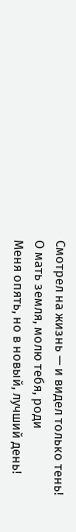Смотрел на жизнь — и видел только тень!
О мать земля, молю тебя, роди
Меня опять, но в новый, лучший день!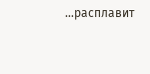…расплавит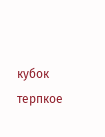кубок терпкое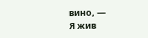вино, —
Я жив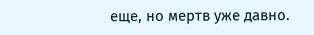еще, но мертв уже давно.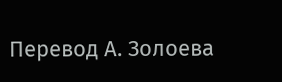Перевод А. Золоева